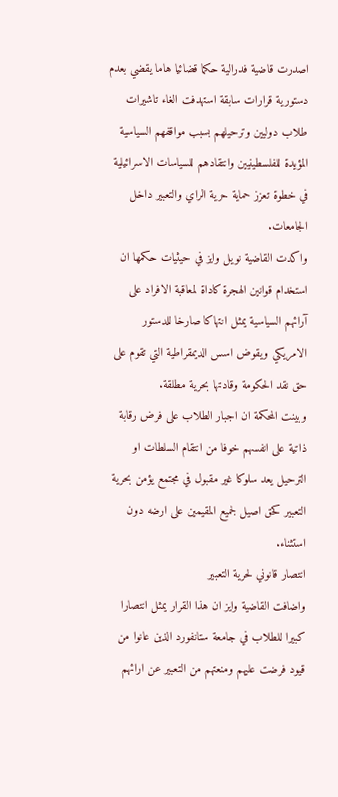اصدرت قاضية فدرالية حكما قضائيا هاما يقضي بعدم دستورية قرارات سابقة استهدفت الغاء تاشيرات طلاب دوليين وترحيلهم بسبب مواقفهم السياسية المؤيدة للفلسطينيين وانتقادهم للسياسات الاسرائيلية في خطوة تعزز حماية حرية الراي والتعبير داخل الجامعات.
واكدت القاضية نويل وايز في حيثيات حكمها ان استخدام قوانين الهجرة كاداة لمعاقبة الافراد على آرائهم السياسية يمثل انتهاكا صارخا للدستور الامريكي ويقوض اسس الديمقراطية التي تقوم على حق نقد الحكومة وقادتها بحرية مطلقة.
وبينت المحكمة ان اجبار الطلاب على فرض رقابة ذاتية على انفسهم خوفا من انتقام السلطات او الترحيل يعد سلوكا غير مقبول في مجتمع يؤمن بحرية التعبير كحق اصيل لجميع المقيمين على ارضه دون استثناء.
انتصار قانوني لحرية التعبير
واضافت القاضية وايز ان هذا القرار يمثل انتصارا كبيرا للطلاب في جامعة ستانفورد الذين عانوا من قيود فرضت عليهم ومنعتهم من التعبير عن ارائهم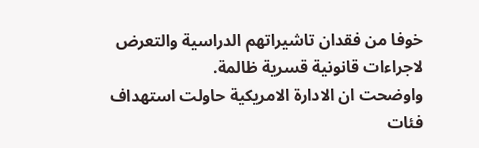خوفا من فقدان تاشيراتهم الدراسية والتعرض لاجراءات قانونية قسرية ظالمة.
واوضحت ان الادارة الامريكية حاولت استهداف فئات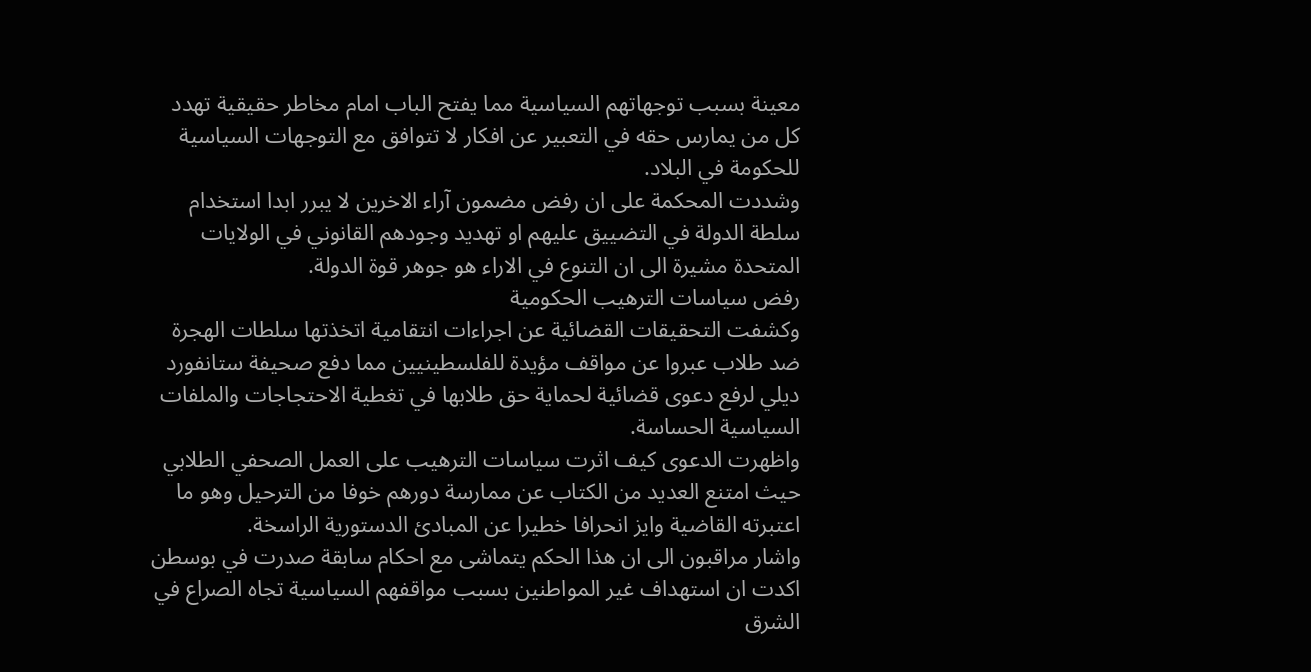معينة بسبب توجهاتهم السياسية مما يفتح الباب امام مخاطر حقيقية تهدد كل من يمارس حقه في التعبير عن افكار لا تتوافق مع التوجهات السياسية للحكومة في البلاد.
وشددت المحكمة على ان رفض مضمون آراء الاخرين لا يبرر ابدا استخدام سلطة الدولة في التضييق عليهم او تهديد وجودهم القانوني في الولايات المتحدة مشيرة الى ان التنوع في الاراء هو جوهر قوة الدولة.
رفض سياسات الترهيب الحكومية
وكشفت التحقيقات القضائية عن اجراءات انتقامية اتخذتها سلطات الهجرة ضد طلاب عبروا عن مواقف مؤيدة للفلسطينيين مما دفع صحيفة ستانفورد ديلي لرفع دعوى قضائية لحماية حق طلابها في تغطية الاحتجاجات والملفات السياسية الحساسة.
واظهرت الدعوى كيف اثرت سياسات الترهيب على العمل الصحفي الطلابي حيث امتنع العديد من الكتاب عن ممارسة دورهم خوفا من الترحيل وهو ما اعتبرته القاضية وايز انحرافا خطيرا عن المبادئ الدستورية الراسخة.
واشار مراقبون الى ان هذا الحكم يتماشى مع احكام سابقة صدرت في بوسطن اكدت ان استهداف غير المواطنين بسبب مواقفهم السياسية تجاه الصراع في الشرق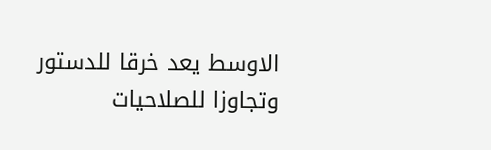الاوسط يعد خرقا للدستور وتجاوزا للصلاحيات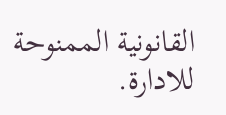القانونية الممنوحة للادارة.